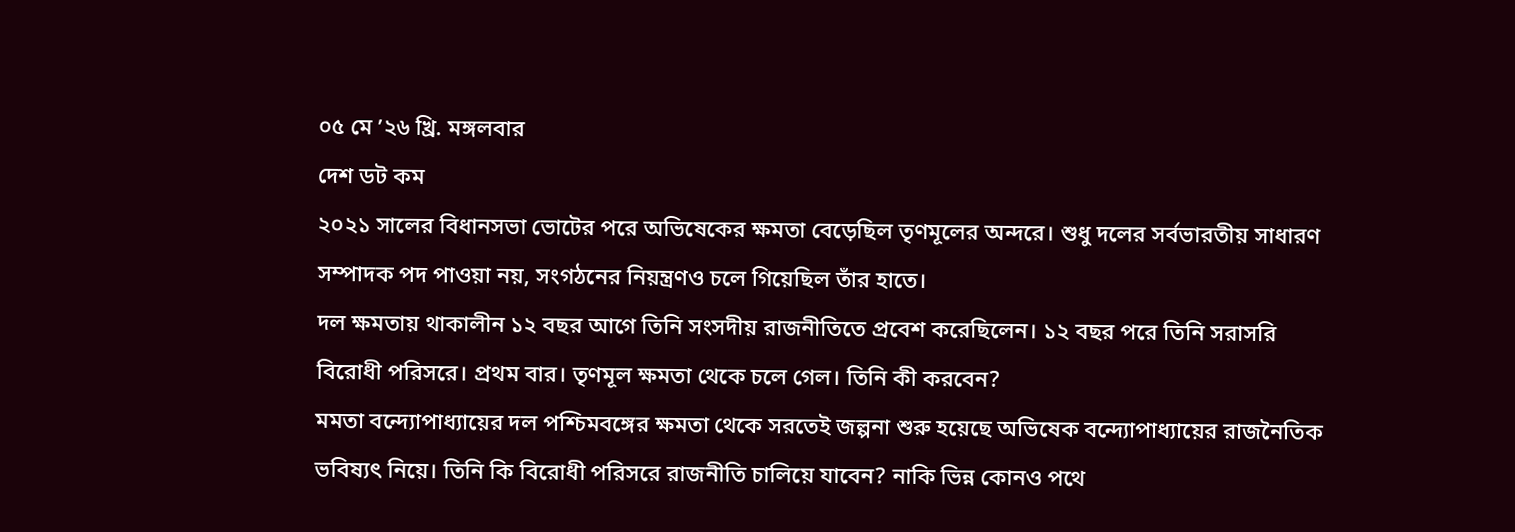০৫ মে ’২৬ খ্রি. মঙ্গলবার
দেশ ডট কম
২০২১ সালের বিধানসভা ভোটের পরে অভিষেকের ক্ষমতা বেড়েছিল তৃণমূলের অন্দরে। শুধু দলের সর্বভারতীয় সাধারণ সম্পাদক পদ পাওয়া নয়, সংগঠনের নিয়ন্ত্রণও চলে গিয়েছিল তাঁর হাতে।
দল ক্ষমতায় থাকালীন ১২ বছর আগে তিনি সংসদীয় রাজনীতিতে প্রবেশ করেছিলেন। ১২ বছর পরে তিনি সরাসরি বিরোধী পরিসরে। প্রথম বার। তৃণমূল ক্ষমতা থেকে চলে গেল। তিনি কী করবেন?
মমতা বন্দ্যোপাধ্যায়ের দল পশ্চিমবঙ্গের ক্ষমতা থেকে সরতেই জল্পনা শুরু হয়েছে অভিষেক বন্দ্যোপাধ্যায়ের রাজনৈতিক ভবিষ্যৎ নিয়ে। তিনি কি বিরোধী পরিসরে রাজনীতি চালিয়ে যাবেন? নাকি ভিন্ন কোনও পথে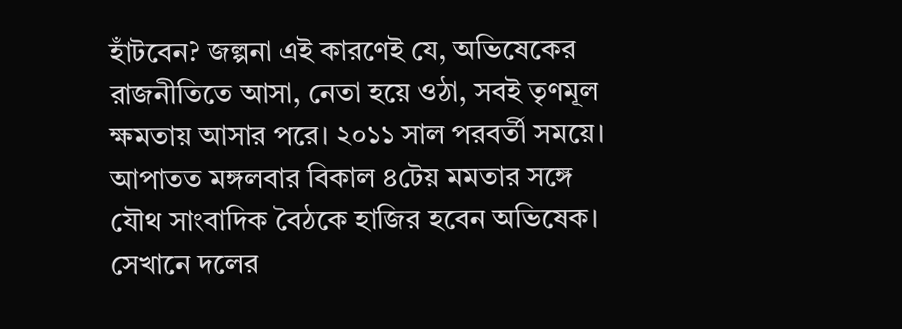হাঁটবেন? জল্পনা এই কারণেই যে, অভিষেকের রাজনীতিতে আসা, নেতা হয়ে ওঠা, সবই তৃণমূল ক্ষমতায় আসার পরে। ২০১১ সাল পরবর্তী সময়ে।
আপাতত মঙ্গলবার বিকাল ৪টেয় মমতার সঙ্গে যৌথ সাংবাদিক বৈঠকে হাজির হবেন অভিষেক। সেখানে দলের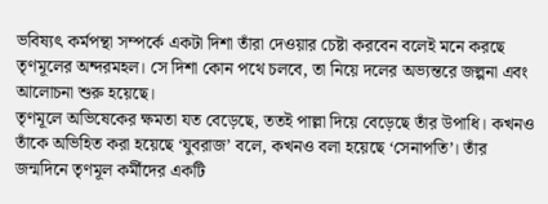ভবিষ্যৎ কর্মপন্থা সম্পর্কে একটা দিশা তাঁরা দেওয়ার চেষ্টা করবেন বলেই মনে করছে তৃণমূলের অন্দরমহল। সে দিশা কোন পথে চলবে, তা নিয়ে দলের অভ্যন্তরে জল্পনা এবং আলোচনা শুরু হয়েছে।
তৃণমূলে অভিষেকের ক্ষমতা যত বেড়েছে, ততই পাল্লা দিয়ে বেড়েছে তাঁর উপাধি। কখনও তাঁকে অভিহিত করা হয়েছে ‘যুবরাজ’ বলে, কখনও বলা হয়েছে ‘সেনাপতি’। তাঁর জন্মদিনে তৃণমূল কর্মীদের একটি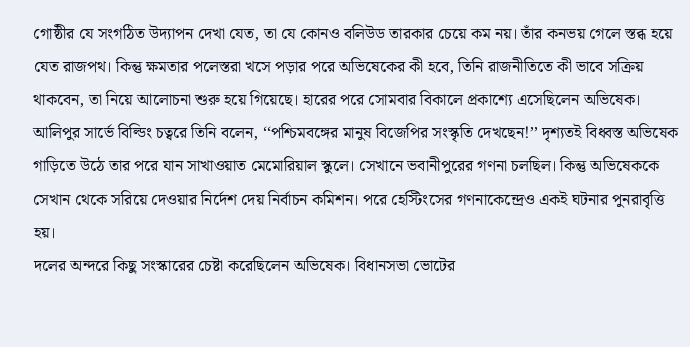গোষ্ঠীর যে সংগঠিত উদ্যাপন দেখা যেত, তা যে কোনও বলিউড তারকার চেয়ে কম নয়। তাঁর কনভয় গেলে স্তব্ধ হয়ে যেত রাজপথ। কিন্তু ক্ষমতার পলেস্তরা খসে পড়ার পরে অভিষেকের কী হবে, তিনি রাজনীতিতে কী ভাবে সক্রিয় থাকবেন, তা নিয়ে আলোচনা শুরু হয়ে গিয়েছে। হারের পরে সোমবার বিকালে প্রকাশ্যে এসেছিলেন অভিষেক। আলিপুর সার্ভে বিল্ডিং চত্বরে তিনি বলেন, ‘‘পশ্চিমবঙ্গের মানুষ বিজেপির সংস্কৃতি দেখছেন!’’ দৃশ্যতই বিধ্বস্ত অভিষেক গাড়িতে উঠে তার পরে যান সাখাওয়াত মেমোরিয়াল স্কুলে। সেখানে ভবানীপুরের গণনা চলছিল। কিন্তু অভিষেককে সেখান থেকে সরিয়ে দেওয়ার নির্দেশ দেয় নির্বাচন কমিশন। পরে হেস্টিংসের গণনাকেন্দ্রেও একই ঘটনার পুনরাবৃত্তি হয়।
দলের অন্দরে কিছু সংস্কারের চেষ্টা করেছিলেন অভিষেক। বিধানসভা ভোটের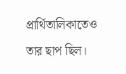প্রার্থিতালিকাতেও তার ছাপ ছিল।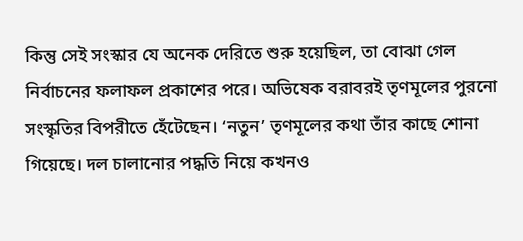কিন্তু সেই সংস্কার যে অনেক দেরিতে শুরু হয়েছিল, তা বোঝা গেল নির্বাচনের ফলাফল প্রকাশের পরে। অভিষেক বরাবরই তৃণমূলের পুরনো সংস্কৃতির বিপরীতে হেঁটেছেন। ‘নতুন’ তৃণমূলের কথা তাঁর কাছে শোনা গিয়েছে। দল চালানোর পদ্ধতি নিয়ে কখনও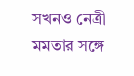সখনও নেত্রী মমতার সঙ্গে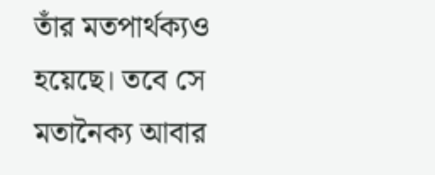তাঁর মতপার্থক্যও হয়েছে। তবে সে মতানৈক্য আবার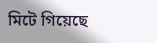মিটে গিয়েছে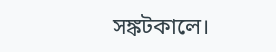সঙ্কটকালে।